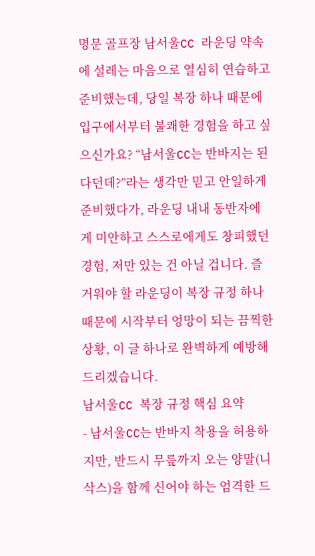명문 골프장 남서울CC 라운딩 약속에 설레는 마음으로 열심히 연습하고 준비했는데, 당일 복장 하나 때문에 입구에서부터 불쾌한 경험을 하고 싶으신가요? “남서울CC는 반바지는 된다던데?”라는 생각만 믿고 안일하게 준비했다가, 라운딩 내내 동반자에게 미안하고 스스로에게도 창피했던 경험, 저만 있는 건 아닐 겁니다. 즐거워야 할 라운딩이 복장 규정 하나 때문에 시작부터 엉망이 되는 끔찍한 상황, 이 글 하나로 완벽하게 예방해 드리겠습니다.
남서울CC 복장 규정 핵심 요약
- 남서울CC는 반바지 착용을 허용하지만, 반드시 무릎까지 오는 양말(니삭스)을 함께 신어야 하는 엄격한 드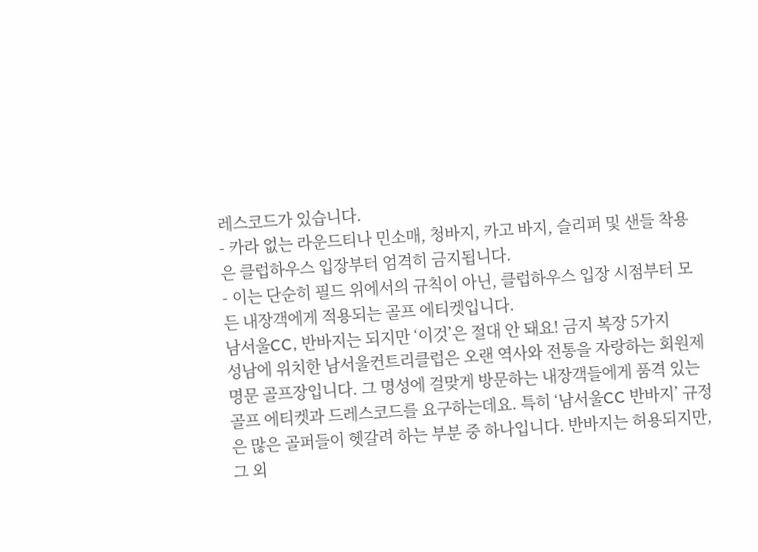레스코드가 있습니다.
- 카라 없는 라운드티나 민소매, 청바지, 카고 바지, 슬리퍼 및 샌들 착용은 클럽하우스 입장부터 엄격히 금지됩니다.
- 이는 단순히 필드 위에서의 규칙이 아닌, 클럽하우스 입장 시점부터 모든 내장객에게 적용되는 골프 에티켓입니다.
남서울CC, 반바지는 되지만 ‘이것’은 절대 안 돼요! 금지 복장 5가지
성남에 위치한 남서울컨트리클럽은 오랜 역사와 전통을 자랑하는 회원제 명문 골프장입니다. 그 명성에 걸맞게 방문하는 내장객들에게 품격 있는 골프 에티켓과 드레스코드를 요구하는데요. 특히 ‘남서울CC 반바지’ 규정은 많은 골퍼들이 헷갈려 하는 부분 중 하나입니다. 반바지는 허용되지만, 그 외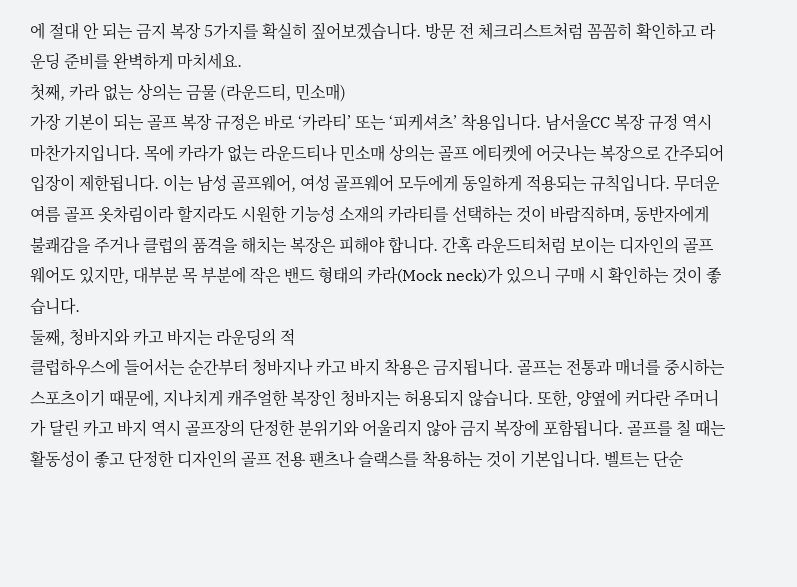에 절대 안 되는 금지 복장 5가지를 확실히 짚어보겠습니다. 방문 전 체크리스트처럼 꼼꼼히 확인하고 라운딩 준비를 완벽하게 마치세요.
첫째, 카라 없는 상의는 금물 (라운드티, 민소매)
가장 기본이 되는 골프 복장 규정은 바로 ‘카라티’ 또는 ‘피케셔츠’ 착용입니다. 남서울CC 복장 규정 역시 마찬가지입니다. 목에 카라가 없는 라운드티나 민소매 상의는 골프 에티켓에 어긋나는 복장으로 간주되어 입장이 제한됩니다. 이는 남성 골프웨어, 여성 골프웨어 모두에게 동일하게 적용되는 규칙입니다. 무더운 여름 골프 옷차림이라 할지라도 시원한 기능성 소재의 카라티를 선택하는 것이 바람직하며, 동반자에게 불쾌감을 주거나 클럽의 품격을 해치는 복장은 피해야 합니다. 간혹 라운드티처럼 보이는 디자인의 골프웨어도 있지만, 대부분 목 부분에 작은 밴드 형태의 카라(Mock neck)가 있으니 구매 시 확인하는 것이 좋습니다.
둘째, 청바지와 카고 바지는 라운딩의 적
클럽하우스에 들어서는 순간부터 청바지나 카고 바지 착용은 금지됩니다. 골프는 전통과 매너를 중시하는 스포츠이기 때문에, 지나치게 캐주얼한 복장인 청바지는 허용되지 않습니다. 또한, 양옆에 커다란 주머니가 달린 카고 바지 역시 골프장의 단정한 분위기와 어울리지 않아 금지 복장에 포함됩니다. 골프를 칠 때는 활동성이 좋고 단정한 디자인의 골프 전용 팬츠나 슬랙스를 착용하는 것이 기본입니다. 벨트는 단순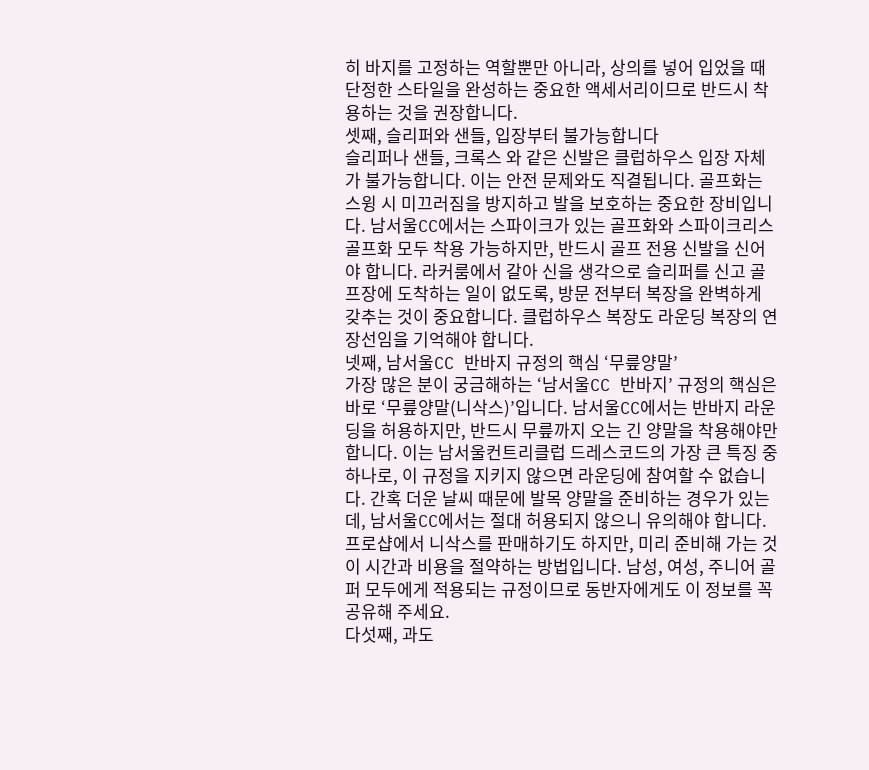히 바지를 고정하는 역할뿐만 아니라, 상의를 넣어 입었을 때 단정한 스타일을 완성하는 중요한 액세서리이므로 반드시 착용하는 것을 권장합니다.
셋째, 슬리퍼와 샌들, 입장부터 불가능합니다
슬리퍼나 샌들, 크록스 와 같은 신발은 클럽하우스 입장 자체가 불가능합니다. 이는 안전 문제와도 직결됩니다. 골프화는 스윙 시 미끄러짐을 방지하고 발을 보호하는 중요한 장비입니다. 남서울CC에서는 스파이크가 있는 골프화와 스파이크리스 골프화 모두 착용 가능하지만, 반드시 골프 전용 신발을 신어야 합니다. 라커룸에서 갈아 신을 생각으로 슬리퍼를 신고 골프장에 도착하는 일이 없도록, 방문 전부터 복장을 완벽하게 갖추는 것이 중요합니다. 클럽하우스 복장도 라운딩 복장의 연장선임을 기억해야 합니다.
넷째, 남서울CC 반바지 규정의 핵심 ‘무릎양말’
가장 많은 분이 궁금해하는 ‘남서울CC 반바지’ 규정의 핵심은 바로 ‘무릎양말(니삭스)’입니다. 남서울CC에서는 반바지 라운딩을 허용하지만, 반드시 무릎까지 오는 긴 양말을 착용해야만 합니다. 이는 남서울컨트리클럽 드레스코드의 가장 큰 특징 중 하나로, 이 규정을 지키지 않으면 라운딩에 참여할 수 없습니다. 간혹 더운 날씨 때문에 발목 양말을 준비하는 경우가 있는데, 남서울CC에서는 절대 허용되지 않으니 유의해야 합니다. 프로샵에서 니삭스를 판매하기도 하지만, 미리 준비해 가는 것이 시간과 비용을 절약하는 방법입니다. 남성, 여성, 주니어 골퍼 모두에게 적용되는 규정이므로 동반자에게도 이 정보를 꼭 공유해 주세요.
다섯째, 과도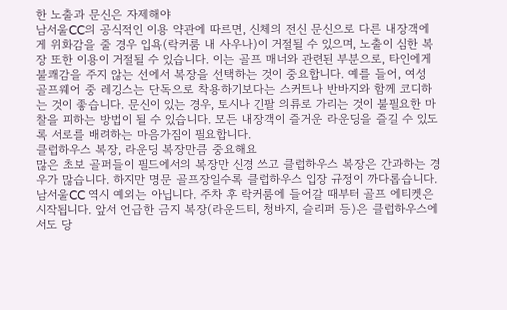한 노출과 문신은 자제해야
남서울CC의 공식적인 이용 약관에 따르면, 신체의 전신 문신으로 다른 내장객에게 위화감을 줄 경우 입욕(락커룸 내 사우나)이 거절될 수 있으며, 노출이 심한 복장 또한 이용이 거절될 수 있습니다. 이는 골프 매너와 관련된 부분으로, 타인에게 불쾌감을 주지 않는 선에서 복장을 선택하는 것이 중요합니다. 예를 들어, 여성 골프웨어 중 레깅스는 단독으로 착용하기보다는 스커트나 반바지와 함께 코디하는 것이 좋습니다. 문신이 있는 경우, 토시나 긴팔 의류로 가리는 것이 불필요한 마찰을 피하는 방법이 될 수 있습니다. 모든 내장객이 즐거운 라운딩을 즐길 수 있도록 서로를 배려하는 마음가짐이 필요합니다.
클럽하우스 복장, 라운딩 복장만큼 중요해요
많은 초보 골퍼들이 필드에서의 복장만 신경 쓰고 클럽하우스 복장은 간과하는 경우가 많습니다. 하지만 명문 골프장일수록 클럽하우스 입장 규정이 까다롭습니다. 남서울CC 역시 예외는 아닙니다. 주차 후 락커룸에 들어갈 때부터 골프 에티켓은 시작됩니다. 앞서 언급한 금지 복장(라운드티, 청바지, 슬리퍼 등)은 클럽하우스에서도 당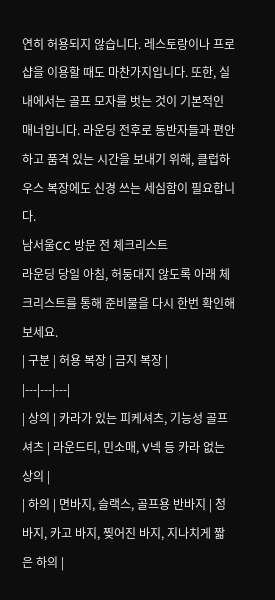연히 허용되지 않습니다. 레스토랑이나 프로샵을 이용할 때도 마찬가지입니다. 또한, 실내에서는 골프 모자를 벗는 것이 기본적인 매너입니다. 라운딩 전후로 동반자들과 편안하고 품격 있는 시간을 보내기 위해, 클럽하우스 복장에도 신경 쓰는 세심함이 필요합니다.
남서울CC 방문 전 체크리스트
라운딩 당일 아침, 허둥대지 않도록 아래 체크리스트를 통해 준비물을 다시 한번 확인해 보세요.
| 구분 | 허용 복장 | 금지 복장 |
|---|---|---|
| 상의 | 카라가 있는 피케셔츠, 기능성 골프 셔츠 | 라운드티, 민소매, V넥 등 카라 없는 상의 |
| 하의 | 면바지, 슬랙스, 골프용 반바지 | 청바지, 카고 바지, 찢어진 바지, 지나치게 짧은 하의 |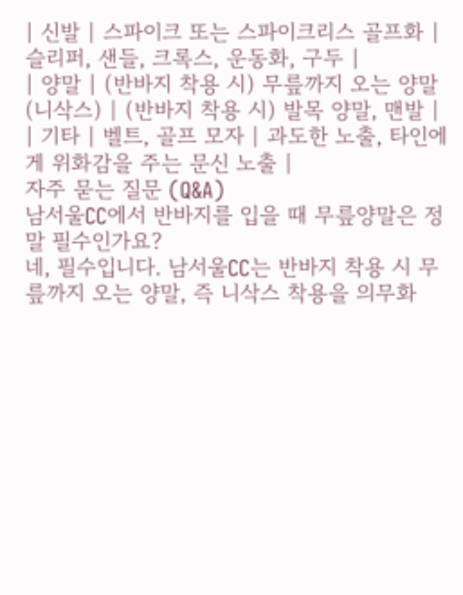| 신발 | 스파이크 또는 스파이크리스 골프화 | 슬리퍼, 샌들, 크록스, 운동화, 구두 |
| 양말 | (반바지 착용 시) 무릎까지 오는 양말(니삭스) | (반바지 착용 시) 발목 양말, 맨발 |
| 기타 | 벨트, 골프 모자 | 과도한 노출, 타인에게 위화감을 주는 문신 노출 |
자주 묻는 질문 (Q&A)
남서울CC에서 반바지를 입을 때 무릎양말은 정말 필수인가요?
네, 필수입니다. 남서울CC는 반바지 착용 시 무릎까지 오는 양말, 즉 니삭스 착용을 의무화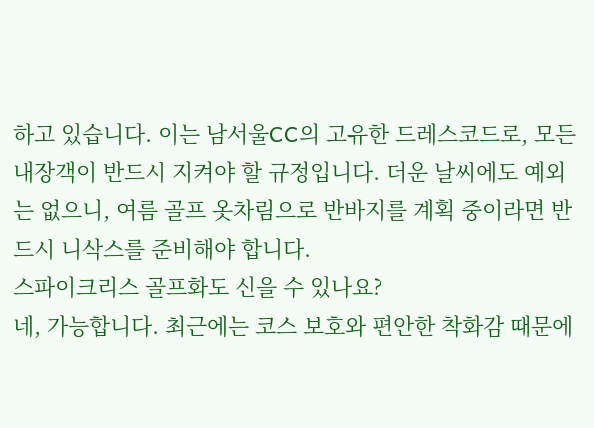하고 있습니다. 이는 남서울CC의 고유한 드레스코드로, 모든 내장객이 반드시 지켜야 할 규정입니다. 더운 날씨에도 예외는 없으니, 여름 골프 옷차림으로 반바지를 계획 중이라면 반드시 니삭스를 준비해야 합니다.
스파이크리스 골프화도 신을 수 있나요?
네, 가능합니다. 최근에는 코스 보호와 편안한 착화감 때문에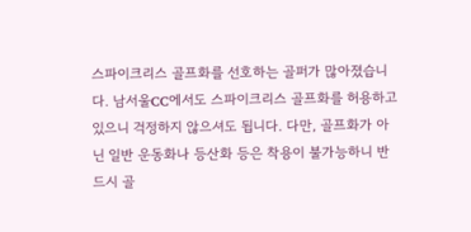스파이크리스 골프화를 선호하는 골퍼가 많아졌습니다. 남서울CC에서도 스파이크리스 골프화를 허용하고 있으니 걱정하지 않으셔도 됩니다. 다만, 골프화가 아닌 일반 운동화나 등산화 등은 착용이 불가능하니 반드시 골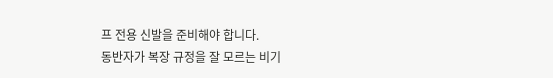프 전용 신발을 준비해야 합니다.
동반자가 복장 규정을 잘 모르는 비기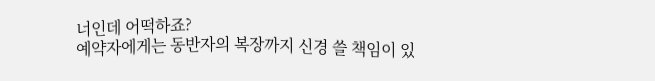너인데 어떡하죠?
예약자에게는 동반자의 복장까지 신경 쓸 책임이 있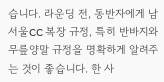습니다. 라운딩 전, 동반자에게 남서울CC 복장 규정, 특히 반바지와 무릎양말 규정을 명확하게 알려주는 것이 좋습니다. 한 사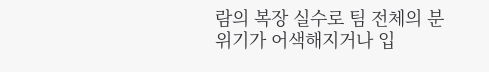람의 복장 실수로 팀 전체의 분위기가 어색해지거나 입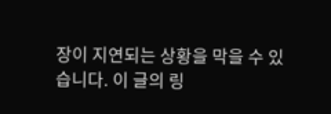장이 지연되는 상황을 막을 수 있습니다. 이 글의 링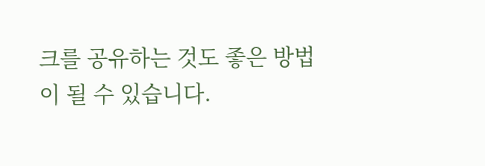크를 공유하는 것도 좋은 방법이 될 수 있습니다.